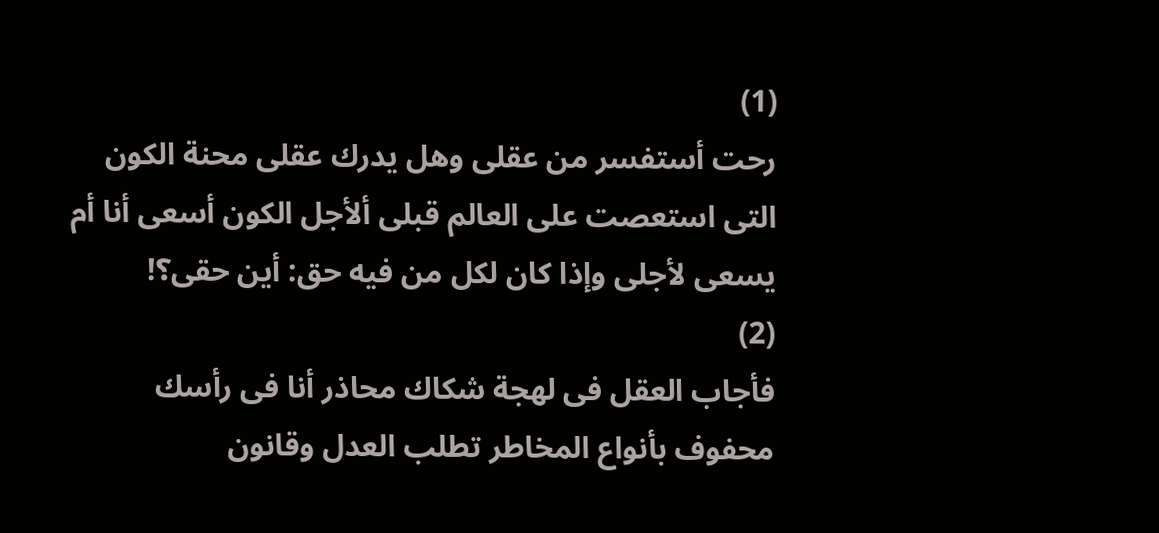(1)
رحت أستفسر من عقلى وهل يدرك عقلى محنة الكون التى استعصت على العالم قبلى ألأجل الكون أسعى أنا أم يسعى لأجلى وإذا كان لكل من فيه حق: أين حقى؟!
(2)
فأجاب العقل فى لهجة شكاك محاذر أنا فى رأسك محفوف بأنواع المخاطر تطلب العدل وقانون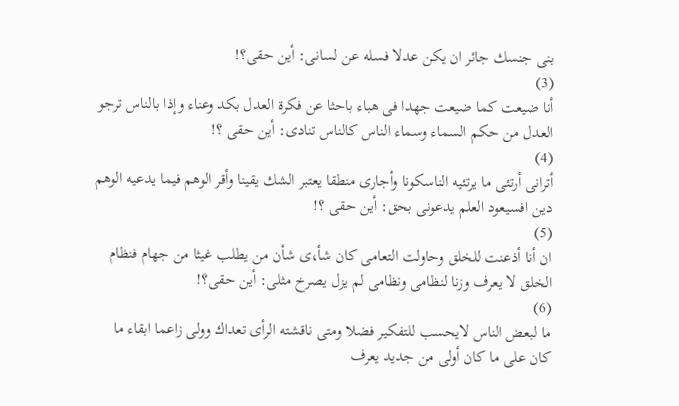بنى جنسك جائر ان يكن عدلا فسله عن لسانى: أين حقى؟!
(3)
أنا ضيعت كما ضيعت جهدا فى هباء باحثا عن فكرة العدل بكد وعناء وإذا بالناس ترجو العدل من حكم السماء وسماء الناس كالناس تنادى: أين حقى ؟!
(4)
أترانى أرتئى ما يرتئيه الناسكونا وأجارى منطقا يعتبر الشك يقينا وأقر الوهم فيما يدعيه الوهم دين افسيعود العلم يدعونى بحق: أين حقى ؟!
(5)
ان أنا أذعنت للخلق وحاولت التعامى كان شأ،ى شأن من يطلب غيثا من جهام فنظام الخلق لا يعرف وزنا لنظامى ونظامى لم يزل يصرخ مثلى: أين حقى؟!
(6)
ما لبعض الناس لايحسب للتفكير فضلا ومتى ناقشته الرأى تعداك وولى زاعما ابقاء ما كان على ما كان أولى من جديد يعرف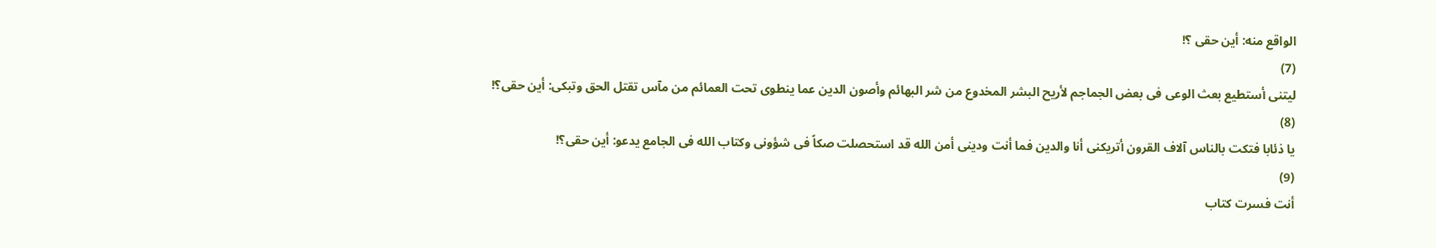الواقع منه: أين حقى ؟!
(7)
ليتنى أستطيع بعث الوعى فى بعض الجماجم لأريح البشر المخدوع من شر البهائم وأصون الدين عما ينطوى تحت العمائم من مآس تقتل الحق وتبكى: أين حقى؟!
(8)
يا ذئابا فتكت بالناس آلاف القرون أتريكنى أنا والدين فما أنت ودينى أمن الله قد استحصلت صكاً فى شؤونى وكتاب الله فى الجامع يدعو: أين حقى؟!
(9)
أنت فسرت كتاب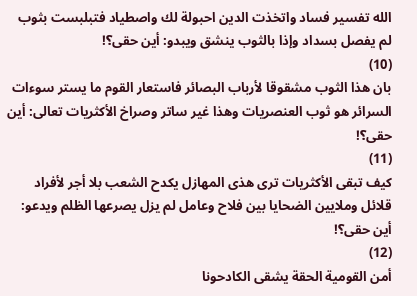الله تفسير فساد واتخذت الدين احبولة لك واصطياد فتبلبست بثوب لم يفصل بسداد وإذا بالثوب ينشق ويبدو: أين حقى؟!
(10)
بان هذا الثوب مشقوقا لأرباب البصائر فاستعار القوم ما يستر سوءات السرائر هو ثوب العنصريات وهذا غير ساتر وصراخ الأكثريات تعالى: أين حقى؟!
(11)
كيف تبقى الأكثريات ترى هذى المهازل يكدح الشعب بلا أجر لأفراد قلائل وملايين الضحايا بين فلاح وعامل لم يزل يصرعها الظلم ويدعو: أين حقى؟!
(12)
أمن القومية الحقة يشقى الكادحونا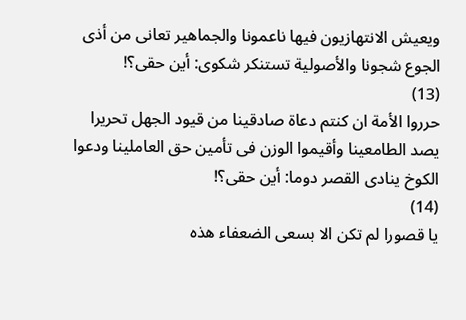ويعيش الانتهازيون فيها ناعمونا والجماهير تعانى من أذى الجوع شجونا والأصولية تستنكر شكوى: أين حقى؟!
(13)
حرروا الأمة ان كنتم دعاة صادقينا من قيود الجهل تحريرا يصد الطامعينا وأقيموا الوزن فى تأمين حق العاملينا ودعوا الكوخ ينادى القصر دوما: أين حقى؟!
(14)
يا قصورا لم تكن الا بسعى الضعفاء هذه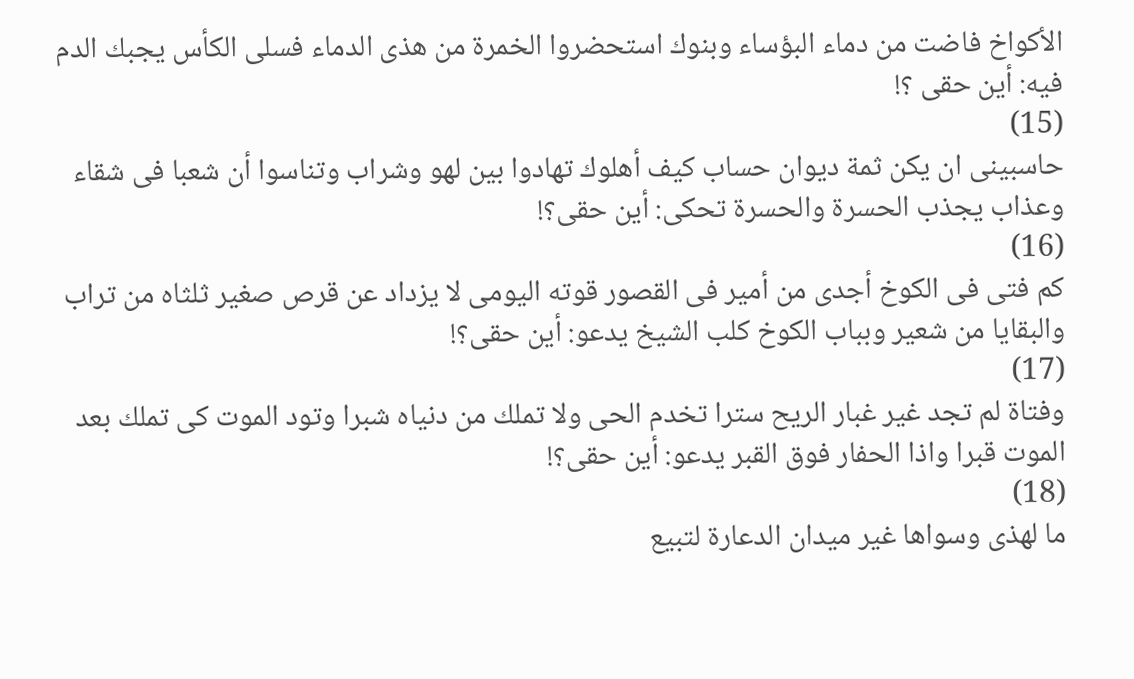الأكواخ فاضت من دماء البؤساء وبنوك استحضروا الخمرة من هذى الدماء فسلى الكأس يجبك الدم فيه: أين حقى ؟!
(15)
حاسبينى ان يكن ثمة ديوان حساب كيف أهلوك تهادوا بين لهو وشراب وتناسوا أن شعبا فى شقاء وعذاب يجذب الحسرة والحسرة تحكى: أين حقى؟!
(16)
كم فتى فى الكوخ أجدى من أمير فى القصور قوته اليومى لا يزداد عن قرص صغير ثلثاه من تراب والبقايا من شعير وبباب الكوخ كلب الشيخ يدعو: أين حقى؟!
(17)
وفتاة لم تجد غير غبار الريح سترا تخدم الحى ولا تملك من دنياه شبرا وتود الموت كى تملك بعد الموت قبرا واذا الحفار فوق القبر يدعو: أين حقى؟!
(18)
ما لهذى وسواها غير ميدان الدعارة لتبيع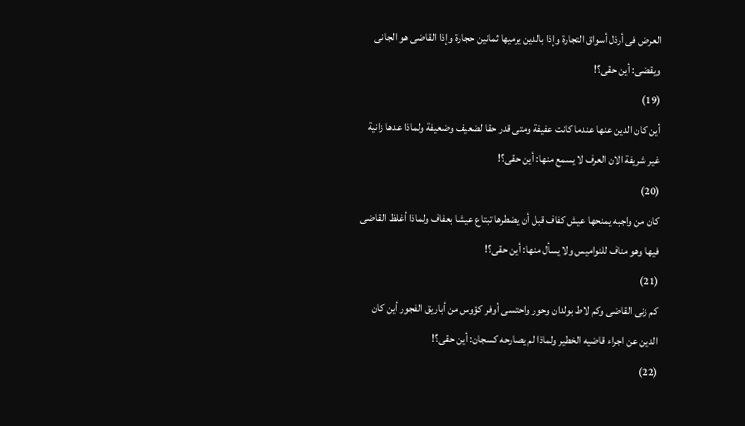العرض فى أرذل أسواق التجارة وإذا بالدين يرميها ثمانين حجارة وإذا القاضى هو الجانى ويقضى: أين حقى؟!
(19)
أين كان الدين عنها عندما كانت عفيفة ومتى قدر حقا لضعيف وضعيفة ولماذا عدها زانية غير شريفة الان العرف لا يسمع منها: أين حقى؟!
(20)
كان من واجبه يمنحها عيش كفاف قبل أن يضطرها تبتاع عيشا بعفاف ولماذا أغلظ القاضى فيها وهو مناف للنواميس ولا يسأل منها: أين حقى؟!
(21)
كم زنى القاضى وكم لاط بولدان وحور واحتسى أوفر كؤوس من أباريق الفجور أين كان الدين عن اجراء قاضيه الخطير ولماذا لم يصارحه كسجان: أين حقى؟!
(22)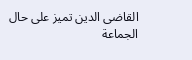القاضى الدين تميز على حال الجماعة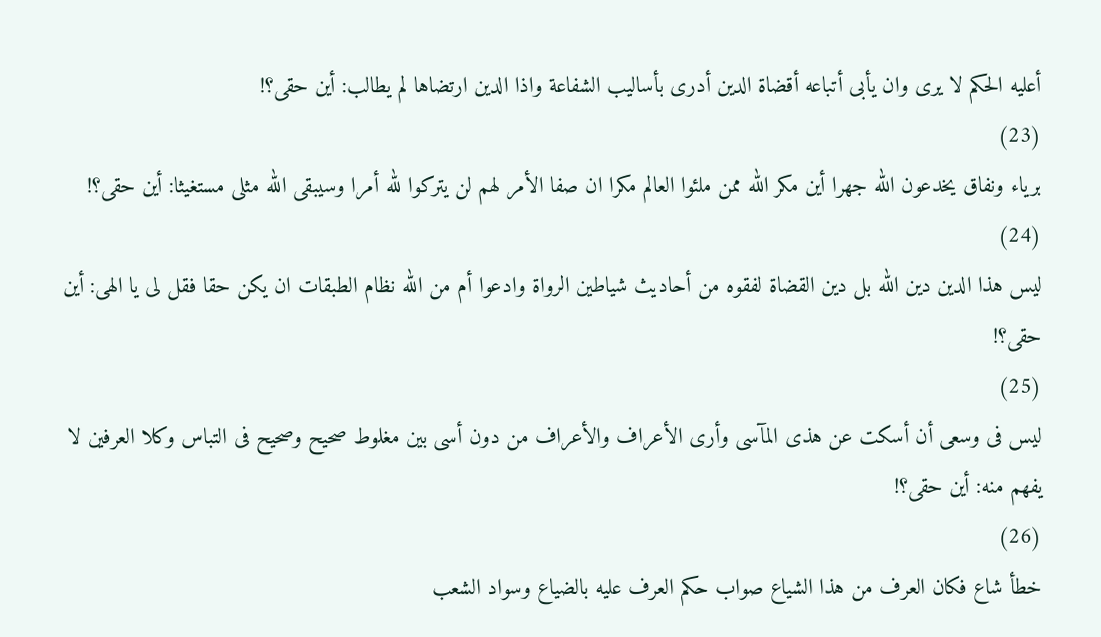أعليه الحكم لا يرى وان يأبى أتباعه أقضاة الدين أدرى بأساليب الشفاعة واذا الدين ارتضاها لم يطالب: أين حقى؟!
(23)
برياء ونفاق يخدعون الله جهرا أين مكر الله ممن ملئوا العالم مكرا ان صفا الأمر لهم لن يتركوا لله أمرا وسيبقى الله مثلى مستغيثا: أين حقى؟!
(24)
ليس هذا الدين دين الله بل دين القضاة لفقوه من أحاديث شياطين الرواة وادعوا أم من الله نظام الطبقات ان يكن حقا فقل لى يا الهى: أين حقى؟!
(25)
ليس فى وسعى أن أسكت عن هذى المآسى وأرى الأعراف والأعراف من دون أسى بين مغلوط صحيح وصحيح فى التباس وكلا العرفين لا يفهم منه: أين حقى؟!
(26)
خطأ شاع فكان العرف من هذا الشياع صواب حكم العرف عليه بالضياع وسواد الشعب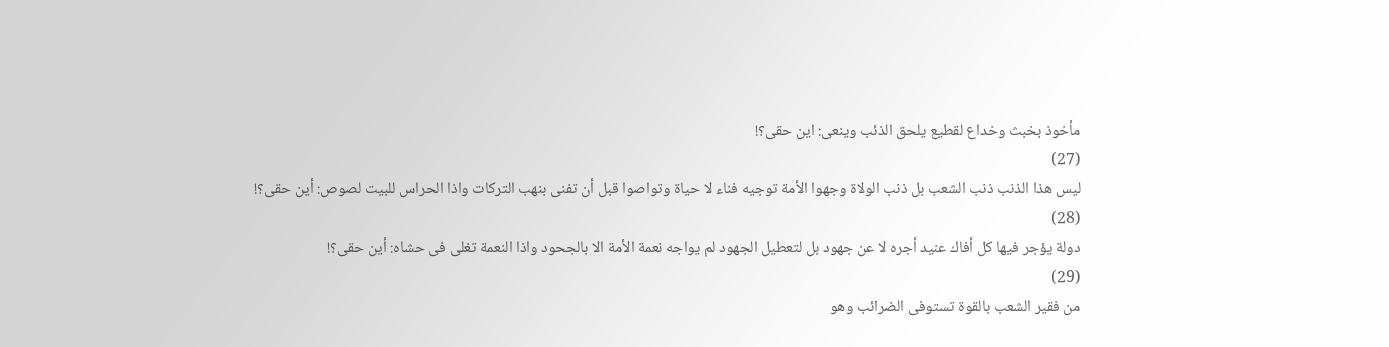مأخوذ بخبث وخداع لقطيع يلحق الذئب وينعى: اين حقى؟!
(27)
ليس هذا الذنب ذنب الشعب بل ذنب الولاة وجهوا الأمة توجيه فناء لا حياة وتواصوا قبل أن تفنى بنهب التركات واذا الحراس للبيت لصوص: أين حقى؟!
(28)
دولة يؤجر فيها كل أفاك عنيد أجره لا عن جهود بل لتعطيل الجهود لم يواجه نعمة الأمة الا بالجحود واذا النعمة تغلى فى حشاه: أين حقى؟!
(29)
من فقير الشعب بالقوة تستوفى الضرائب وهو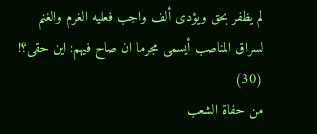لم يظفر بحق ويؤدى ألف واجب فعليه الغرم والغنم لسراق المناصب أيسمى مجرما ان صاح فيهم: اين حقى؟!
(30)
من حفاة الشعب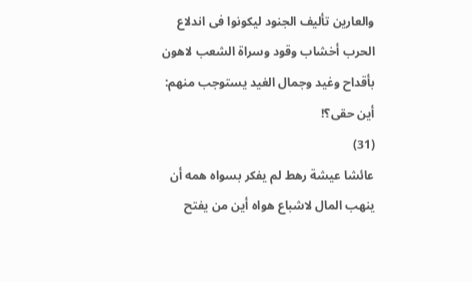والعارين تأليف الجنود ليكونوا فى اندلاع الحرب أخشاب وقود وسراة الشعب لاهون بأقداح وغيد وجمال الغيد يستوجب منهم: أين حقى؟!
(31)
عائشا عيشة رهط لم يفكر بسواه همه أن ينهب المال لاشباع هواه أين من يفتح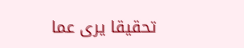تحقيقا يرى عما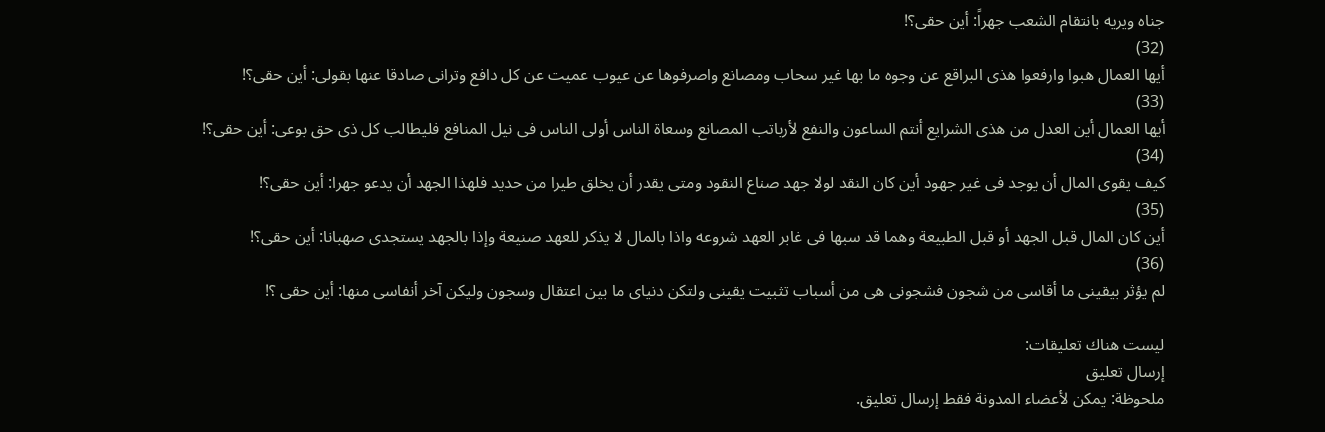جناه ويريه بانتقام الشعب جهراً: أين حقى؟!
(32)
أيها العمال هبوا وارفعوا هذى البراقع عن وجوه ما بها غير سحاب ومصانع واصرفوها عن عيوب عميت عن كل دافع وترانى صادقا عنها بقولى: أين حقى؟!
(33)
أيها العمال أين العدل من هذى الشرايع أنتم الساعون والنفع لأرباتب المصانع وسعاة الناس أولى الناس فى نيل المنافع فليطالب كل ذى حق بوعى: أين حقى؟!
(34)
كيف يقوى المال أن يوجد فى غير جهود أين كان النقد لولا جهد صناع النقود ومتى يقدر أن يخلق طيرا من حديد فلهذا الجهد أن يدعو جهرا: أين حقى؟!
(35)
أين كان المال قبل الجهد أو قبل الطبيعة وهما قد سبها فى غابر العهد شروعه واذا بالمال لا يذكر للعهد صنيعة وإذا بالجهد يستجدى صهبانا: أين حقى؟!
(36)
لم يؤثر بيقينى ما أقاسى من شجون فشجونى هى من أسباب تثبيت يقينى ولتكن دنياى ما بين اعتقال وسجون وليكن آخر أنفاسى منها: أين حقى ؟!

ليست هناك تعليقات:
إرسال تعليق
ملحوظة: يمكن لأعضاء المدونة فقط إرسال تعليق.